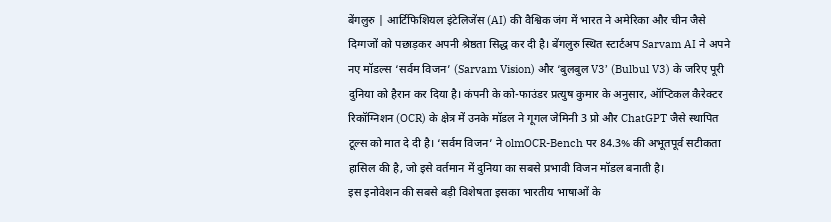बेंगलुरु | आर्टिफिशियल इंटेलिजेंस (AI) की वैश्विक जंग में भारत ने अमेरिका और चीन जैसे दिग्गजों को पछाड़कर अपनी श्रेष्ठता सिद्ध कर दी है। बेंगलुरु स्थित स्टार्टअप Sarvam AI ने अपने नए मॉडल्स ‘सर्वम विजन’ (Sarvam Vision) और ‘बुलबुल V3’ (Bulbul V3) के जरिए पूरी दुनिया को हैरान कर दिया है। कंपनी के को-फाउंडर प्रत्युष कुमार के अनुसार, ऑप्टिकल कैरेक्टर रिकॉग्निशन (OCR) के क्षेत्र में उनके मॉडल ने गूगल जेमिनी 3 प्रो और ChatGPT जैसे स्थापित टूल्स को मात दे दी है। ‘सर्वम विजन’ ने olmOCR-Bench पर 84.3% की अभूतपूर्व सटीकता हासिल की है, जो इसे वर्तमान में दुनिया का सबसे प्रभावी विजन मॉडल बनाती है।
इस इनोवेशन की सबसे बड़ी विशेषता इसका भारतीय भाषाओं के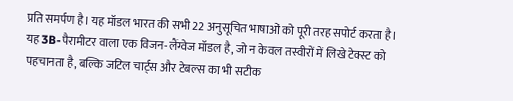प्रति समर्पण है। यह मॉडल भारत की सभी 22 अनुसूचित भाषाओं को पूरी तरह सपोर्ट करता है। यह 3B-पैरामीटर वाला एक विजन-लैंग्वेज मॉडल है, जो न केवल तस्वीरों में लिखे टेक्स्ट को पहचानता है, बल्कि जटिल चार्ट्स और टेबल्स का भी सटीक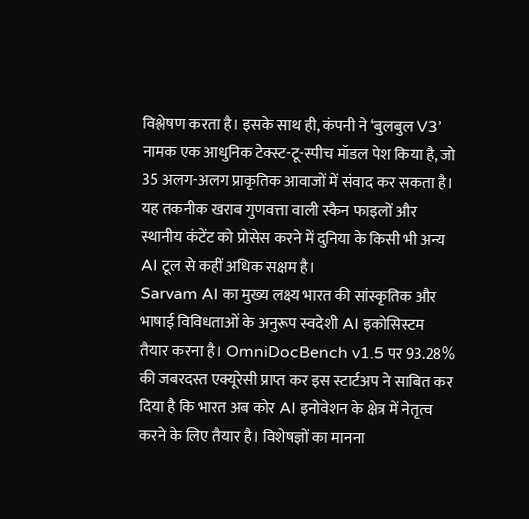विश्लेषण करता है। इसके साथ ही, कंपनी ने ‘बुलबुल V3’ नामक एक आधुनिक टेक्स्ट-टू-स्पीच मॉडल पेश किया है, जो 35 अलग-अलग प्राकृतिक आवाजों में संवाद कर सकता है। यह तकनीक खराब गुणवत्ता वाली स्कैन फाइलों और स्थानीय कंटेंट को प्रोसेस करने में दुनिया के किसी भी अन्य AI टूल से कहीं अधिक सक्षम है।
Sarvam AI का मुख्य लक्ष्य भारत की सांस्कृतिक और भाषाई विविधताओं के अनुरूप स्वदेशी AI इकोसिस्टम तैयार करना है। OmniDocBench v1.5 पर 93.28% की जबरदस्त एक्यूरेसी प्राप्त कर इस स्टार्टअप ने साबित कर दिया है कि भारत अब कोर AI इनोवेशन के क्षेत्र में नेतृत्व करने के लिए तैयार है। विशेषज्ञों का मानना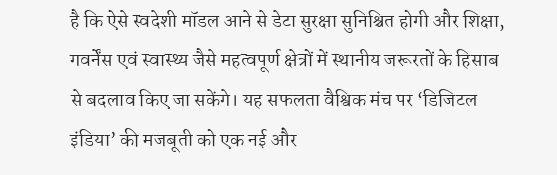है कि ऐसे स्वदेशी मॉडल आने से डेटा सुरक्षा सुनिश्चित होगी और शिक्षा, गवर्नेंस एवं स्वास्थ्य जैसे महत्वपूर्ण क्षेत्रों में स्थानीय जरूरतों के हिसाब से बदलाव किए जा सकेंगे। यह सफलता वैश्विक मंच पर ‘डिजिटल इंडिया’ की मजबूती को एक नई और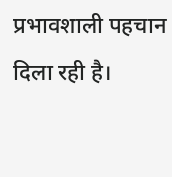प्रभावशाली पहचान दिला रही है।